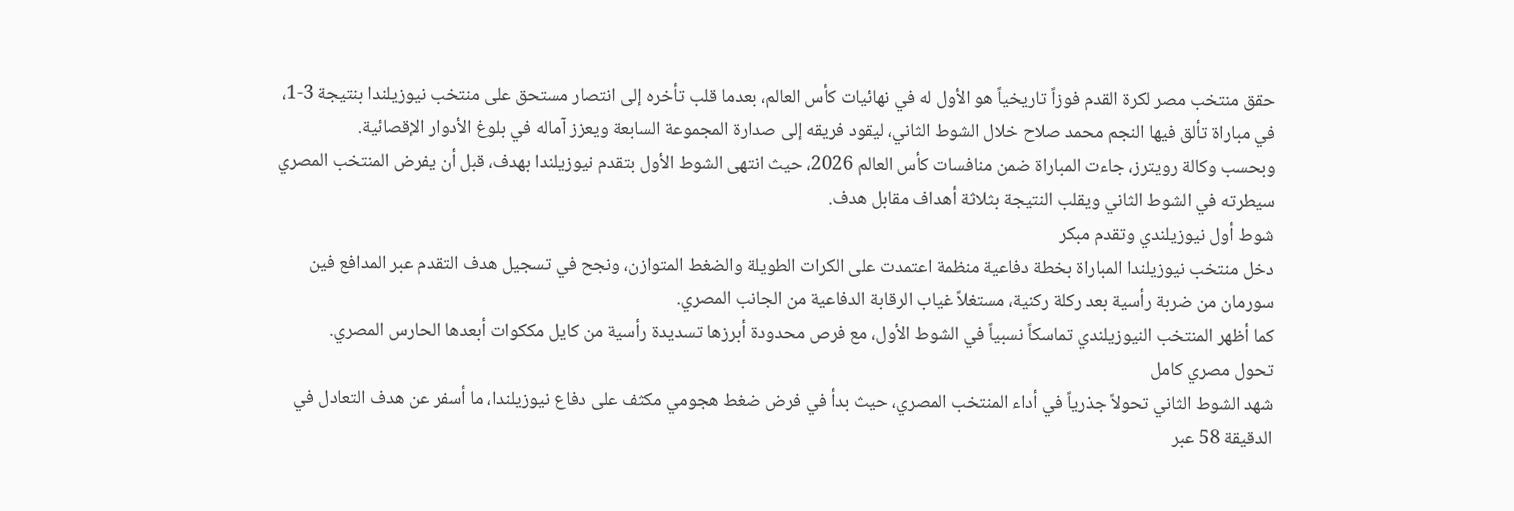حقق منتخب مصر لكرة القدم فوزاً تاريخياً هو الأول له في نهائيات كأس العالم، بعدما قلب تأخره إلى انتصار مستحق على منتخب نيوزيلندا بنتيجة 3-1، في مباراة تألق فيها النجم محمد صلاح خلال الشوط الثاني، ليقود فريقه إلى صدارة المجموعة السابعة ويعزز آماله في بلوغ الأدوار الإقصائية.
وبحسب وكالة رويترز، جاءت المباراة ضمن منافسات كأس العالم 2026، حيث انتهى الشوط الأول بتقدم نيوزيلندا بهدف، قبل أن يفرض المنتخب المصري سيطرته في الشوط الثاني ويقلب النتيجة بثلاثة أهداف مقابل هدف.
شوط أول نيوزيلندي وتقدم مبكر
دخل منتخب نيوزيلندا المباراة بخطة دفاعية منظمة اعتمدت على الكرات الطويلة والضغط المتوازن، ونجح في تسجيل هدف التقدم عبر المدافع فين سورمان من ضربة رأسية بعد ركلة ركنية، مستغلاً غياب الرقابة الدفاعية من الجانب المصري.
كما أظهر المنتخب النيوزيلندي تماسكاً نسبياً في الشوط الأول، مع فرص محدودة أبرزها تسديدة رأسية من كايل مككوات أبعدها الحارس المصري.
تحول مصري كامل
شهد الشوط الثاني تحولاً جذرياً في أداء المنتخب المصري، حيث بدأ في فرض ضغط هجومي مكثف على دفاع نيوزيلندا، ما أسفر عن هدف التعادل في الدقيقة 58 عبر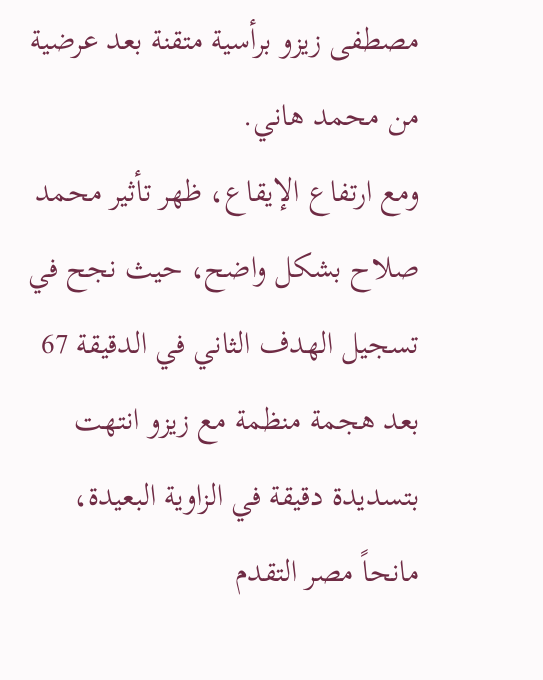مصطفى زيزو برأسية متقنة بعد عرضية من محمد هاني.
ومع ارتفاع الإيقاع، ظهر تأثير محمد صلاح بشكل واضح، حيث نجح في تسجيل الهدف الثاني في الدقيقة 67 بعد هجمة منظمة مع زيزو انتهت بتسديدة دقيقة في الزاوية البعيدة، مانحاً مصر التقدم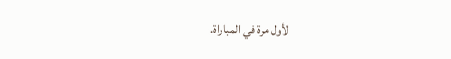لأول مرة في المباراة.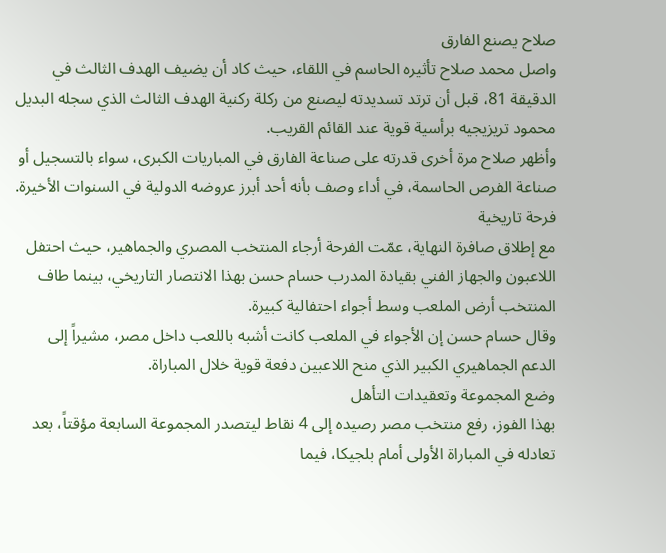صلاح يصنع الفارق
واصل محمد صلاح تأثيره الحاسم في اللقاء، حيث كاد أن يضيف الهدف الثالث في الدقيقة 81، قبل أن ترتد تسديدته ليصنع من ركلة ركنية الهدف الثالث الذي سجله البديل محمود تريزيجيه برأسية قوية عند القائم القريب.
وأظهر صلاح مرة أخرى قدرته على صناعة الفارق في المباريات الكبرى، سواء بالتسجيل أو صناعة الفرص الحاسمة، في أداء وصف بأنه أحد أبرز عروضه الدولية في السنوات الأخيرة.
فرحة تاريخية
مع إطلاق صافرة النهاية، عمّت الفرحة أرجاء المنتخب المصري والجماهير، حيث احتفل اللاعبون والجهاز الفني بقيادة المدرب حسام حسن بهذا الانتصار التاريخي، بينما طاف المنتخب أرض الملعب وسط أجواء احتفالية كبيرة.
وقال حسام حسن إن الأجواء في الملعب كانت أشبه باللعب داخل مصر، مشيراً إلى الدعم الجماهيري الكبير الذي منح اللاعبين دفعة قوية خلال المباراة.
وضع المجموعة وتعقيدات التأهل
بهذا الفوز، رفع منتخب مصر رصيده إلى 4 نقاط ليتصدر المجموعة السابعة مؤقتاً، بعد تعادله في المباراة الأولى أمام بلجيكا، فيما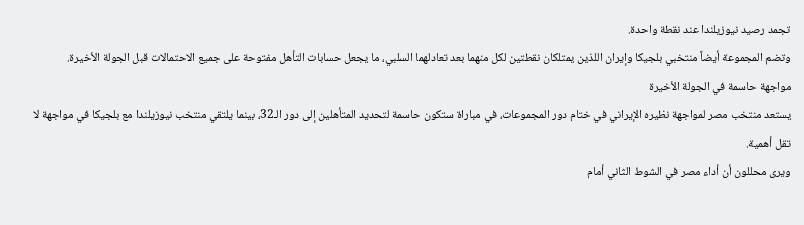تجمد رصيد نيوزيلندا عند نقطة واحدة.
وتضم المجموعة أيضاً منتخبي بلجيكا وإيران اللذين يمتلكان نقطتين لكل منهما بعد تعادلهما السلبي، ما يجعل حسابات التأهل مفتوحة على جميع الاحتمالات قبل الجولة الأخيرة.
مواجهة حاسمة في الجولة الأخيرة
يستعد منتخب مصر لمواجهة نظيره الإيراني في ختام دور المجموعات، في مباراة ستكون حاسمة لتحديد المتأهلين إلى دور الـ32، بينما يلتقي منتخب نيوزيلندا مع بلجيكا في مواجهة لا تقل أهمية.
ويرى محللون أن أداء مصر في الشوط الثاني أمام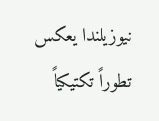نيوزيلندا يعكس تطوراً تكتيكياً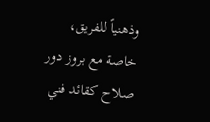وذهنياً للفريق، خاصة مع بروز دور صلاح كقائد فني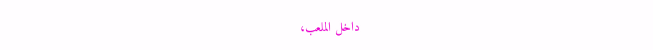داخل الملعب،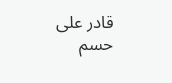قادر على حسم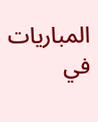المباريات في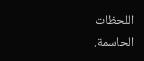اللحظات الحاسمة.